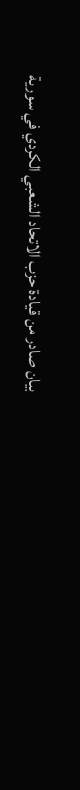بيان صادر من قيادة حزب الاتحاد الشعبي الكردي في سورية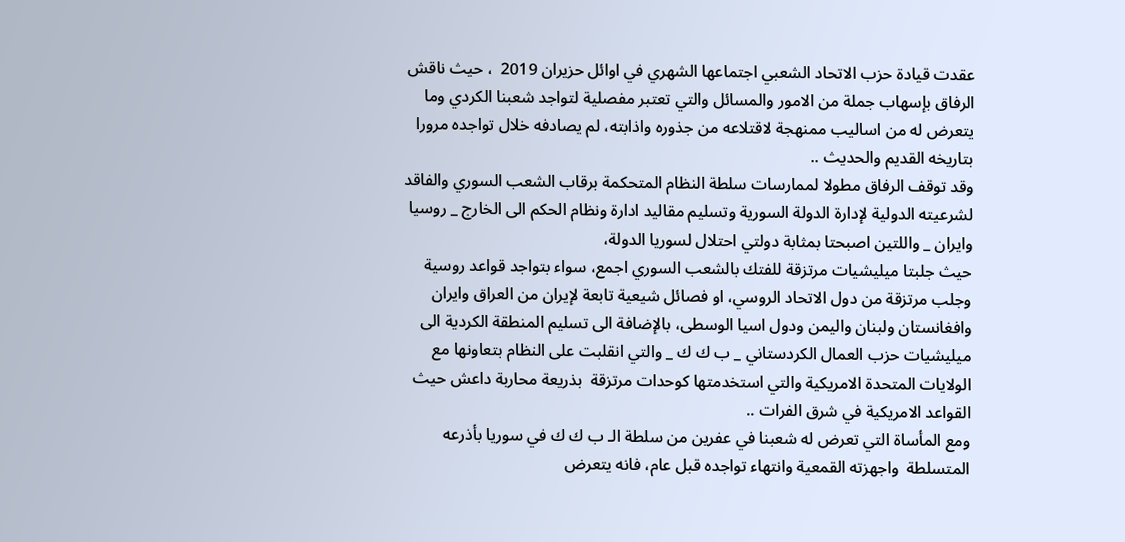عقدت قيادة حزب الاتحاد الشعبي اجتماعها الشهري في اوائل حزيران 2019  ، حيث ناقش  الرفاق بإسهاب جملة من الامور والمسائل والتي تعتبر مفصلية لتواجد شعبنا الكردي وما يتعرض له من اساليب ممنهجة لاقتلاعه من جذوره واذابته، لم يصادفه خلال تواجده مرورا بتاريخه القديم والحديث ..
وقد توقف الرفاق مطولا لممارسات سلطة النظام المتحكمة برقاب الشعب السوري والفاقد لشرعيته الدولية لإدارة الدولة السورية وتسليم مقاليد ادارة ونظام الحكم الى الخارج _ روسيا  وايران _ واللتين اصبحتا بمثابة دولتي احتلال لسوريا الدولة،
حيث جلبتا ميليشيات مرتزقة للفتك بالشعب السوري اجمع، سواء بتواجد قواعد روسية وجلب مرتزقة من دول الاتحاد الروسي، او فصائل شيعية تابعة لإيران من العراق وايران وافغانستان ولبنان واليمن ودول اسيا الوسطى، بالإضافة الى تسليم المنطقة الكردية الى ميليشيات حزب العمال الكردستاني _ ب ك ك _ والتي انقلبت على النظام بتعاونها مع الولايات المتحدة الامريكية والتي استخدمتها كوحدات مرتزقة  بذريعة محاربة داعش حيث القواعد الامريكية في شرق الفرات ..
ومع المأساة التي تعرض له شعبنا في عفرين من سلطة الـ ب ك ك في سوريا بأذرعه المتسلطة  واجهزته القمعية وانتهاء تواجده قبل عام، فانه يتعرض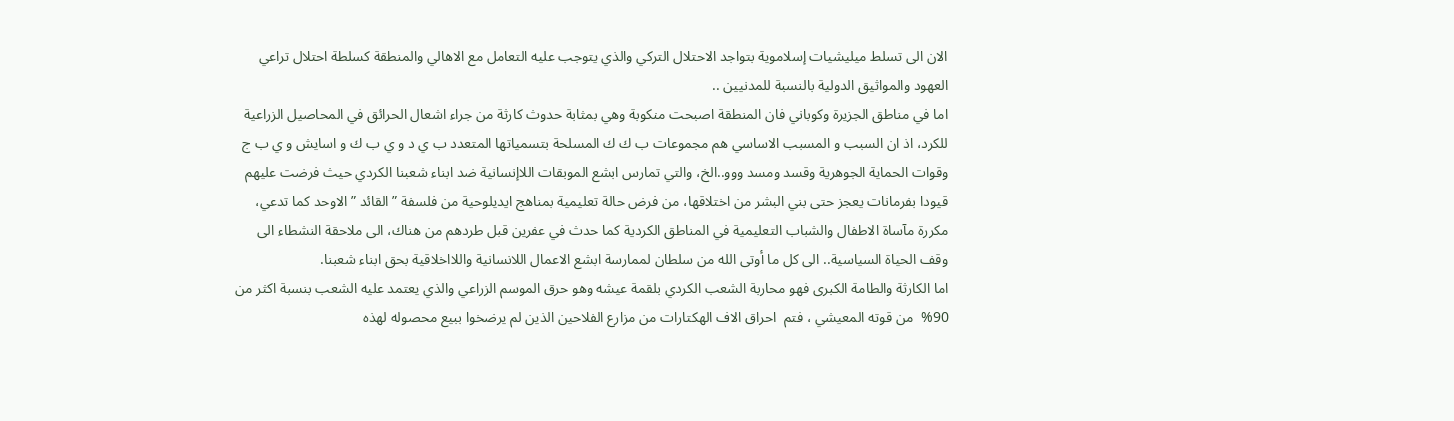الان الى تسلط ميليشيات إسلاموية بتواجد الاحتلال التركي والذي يتوجب عليه التعامل مع الاهالي والمنطقة كسلطة احتلال تراعي العهود والمواثيق الدولية بالنسبة للمدنيين ..
اما في مناطق الجزيرة وكوباني فان المنطقة اصبحت منكوبة وهي بمثابة حدوث كارثة من جراء اشعال الحرائق في المحاصيل الزراعية للكرد، اذ ان السبب و المسبب الاساسي هم مجموعات ب ك ك المسلحة بتسمياتها المتعدد ب ي د و ي ب ك و اسايش و ي ب ج وقوات الحماية الجوهرية وقسد ومسد ووو..الخ، والتي تمارس ابشع الموبقات اللاإنسانية ضد ابناء شعبنا الكردي حيث فرضت عليهم قيودا بفرمانات يعجز حتى بني البشر من اختلاقها، من فرض حالة تعليمية بمناهج ايديلوحية من فلسفة ” القائد ” الاوحد كما تدعي، مكررة مآساة الاطفال والشباب التعليمية في المناطق الكردية كما حدث في عفرين قبل طردهم من هناك، الى ملاحقة النشطاء الى وقف الحياة السياسية.. الى كل ما أوتى الله من سلطان لممارسة ابشع الاعمال اللانسانية واللااخلاقية بحق ابناء شعبنا.
اما الكارثة والطامة الكبرى فهو محاربة الشعب الكردي بلقمة عيشه وهو حرق الموسم الزراعي والذي يعتمد عليه الشعب بنسبة اكثر من 90%  من قوته المعيشي ، فتم  احراق الاف الهكتارات من مزارع الفلاحين الذين لم يرضخوا ببيع محصوله لهذه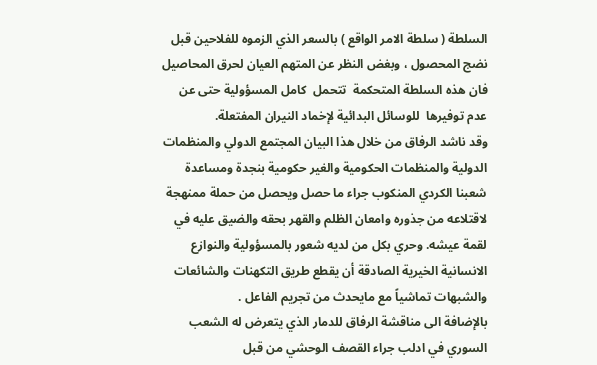السلطة ( سلطة الامر الواقع ) بالسعر الذي الزموه للفلاحين قبل نضج المحصول ، وبغض النظر عن المتهم العيان لحرق المحاصيل فان هذه السلطة المتحكمة  تتحمل  كامل المسؤولية حتى عن عدم توفيرها  للوسائل البدائية لإخماد النيران المفتعلة.
وقد ناشد الرفاق من خلال هذا البيان المجتمع الدولي والمنظمات الدولية والمنظمات الحكومية والغير حكومية بنجدة ومساعدة شعبنا الكردي المنكوب جراء ما حصل ويحصل من حملة ممنهجة لاقتلاعه من جذوره وامعان الظلم والقهر بحقه والضيق عليه في لقمة عيشه. وحري بكل من لديه شعور بالمسؤولية والنوازع الانسانية الخيرية الصادقة أن يقطع طريق التكهنات والشائعات والشبهات تماشياً مع مايحدث من تجريم الفاعل .
بالإضافة الى مناقشة الرفاق للدمار الذي يتعرض له الشعب السوري في ادلب جراء القصف الوحشي من قبل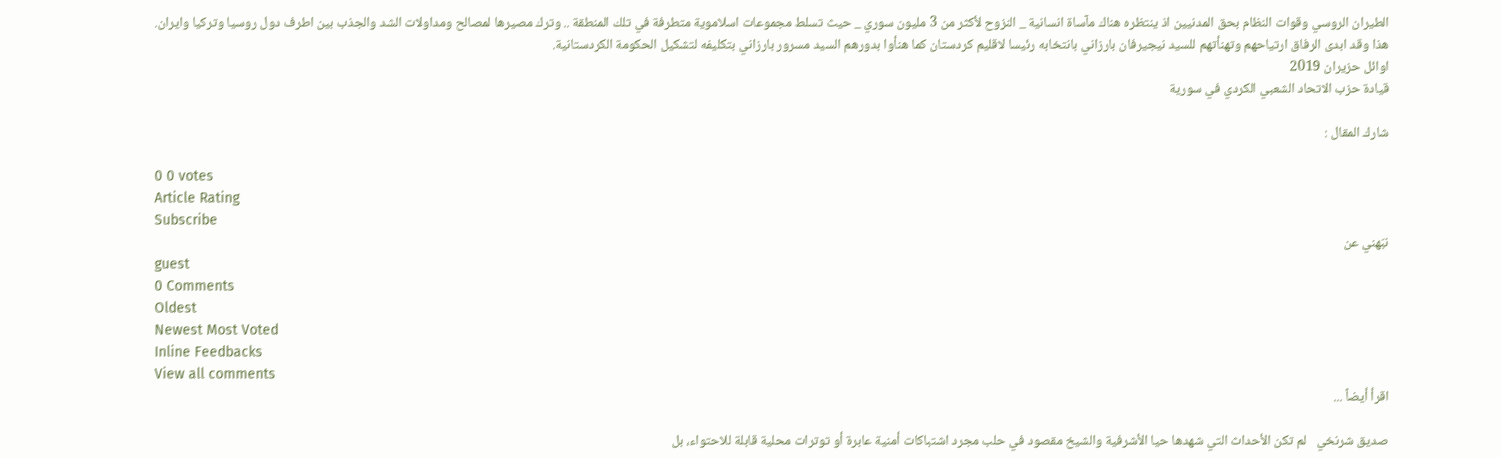الطيران الروسي وقوات النظام بحق المدنيين اذ ينتظره هناك مآساة انسانية _ النزوح لأكثر من 3 مليون سوري _ حيث تسلط مجموعات اسلاموية متطرفة في تلك المنطقة .. وترك مصيرها لمصالح ومداولات الشد والجذب بين اطرف دول روسيا وتركيا وايران.
هذا وقد ابدى الرفاق ارتياحهم وتهنأتهم للسيد نيجيرفان بارزاني بانتخابه رئيسا لاقليم كردستان كما هنأوا بدورهم السيد مسرور بارزاني بتكليفه لتشكيل الحكومة الكردستانية.
اوائل حزيران 2019
قيادة حزب الاتحاد الشعبي الكردي في سورية

شارك المقال :

0 0 votes
Article Rating
Subscribe
نبّهني عن
guest
0 Comments
Oldest
Newest Most Voted
Inline Feedbacks
View all comments
اقرأ أيضاً ...

صديق شرنخي   لم تكن الأحداث التي شهدها حيا الأشرفية والشيخ مقصود في حلب مجرد اشتباكات أمنية عابرة أو توترات محلية قابلة للاحتواء، بل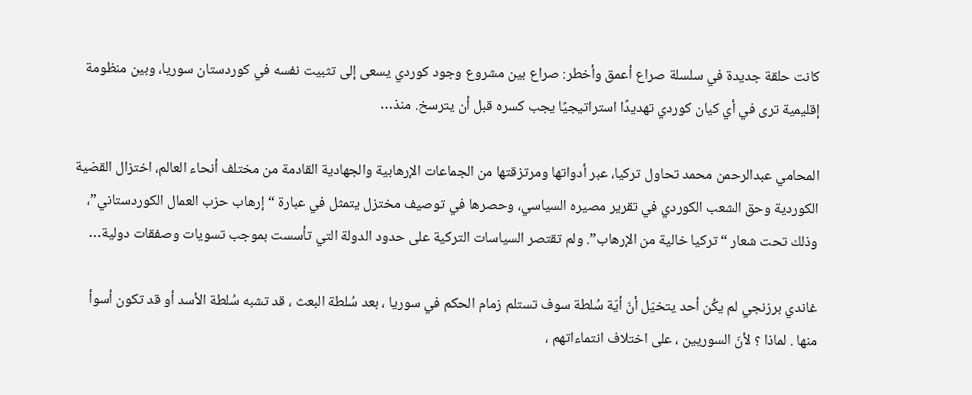كانت حلقة جديدة في سلسلة صراع أعمق وأخطر: صراع بين مشروع وجود كوردي يسعى إلى تثبيت نفسه في كوردستان سوريا، وبين منظومة إقليمية ترى في أي كيان كوردي تهديدًا استراتيجيًا يجب كسره قبل أن يترسخ. منذ…

المحامي عبدالرحمن محمد تحاول تركيا، عبر أدواتها ومرتزقتها من الجماعات الإرهابية والجهادية القادمة من مختلف أنحاء العالم، اختزال القضية الكوردية وحق الشعب الكوردي في تقرير مصيره السياسي، وحصرها في توصيف مختزل يتمثل في عبارة “إرهاب حزب العمال الكوردستاني”، وذلك تحت شعار “تركيا خالية من الإرهاب”. ولم تقتصر السياسات التركية على حدود الدولة التي تأسست بموجب تسويات وصفقات دولية…

غاندي برزنجي لم يكُن أحد يتخيّل أنّ أيّة سُلطة سوف تستلم زمام الحكم في سوريا ، بعد سُلطة البعث ، قد تشبه سُلطة الأسد أو قد تكون أسوأ منها . لماذا ؟ لأنّ السوريين ، على اختلاف انتماءاتهم ،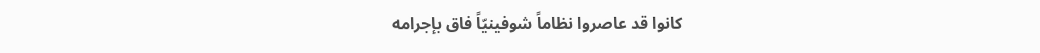كانوا قد عاصروا نظاماً شوفينيّاً فاق بإجرامه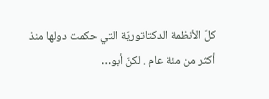كلّ الأنظمة الدكتاتوريّة التي حكمت دولها منذ أكثر من مئة عام . لكنّ أبو…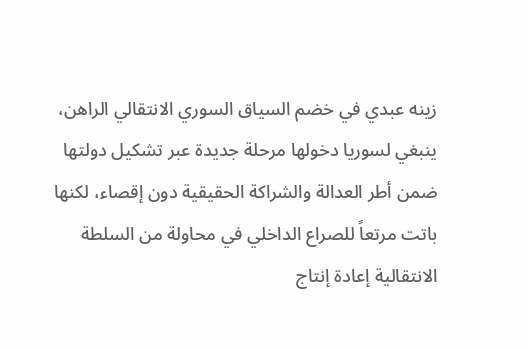زينه عبدي في خضم السياق السوري الانتقالي الراهن، ينبغي لسوريا دخولها مرحلة جديدة عبر تشكيل دولتها ضمن أطر العدالة والشراكة الحقيقية دون إقصاء، لكنها باتت مرتعاً للصراع الداخلي في محاولة من السلطة الانتقالية إعادة إنتاج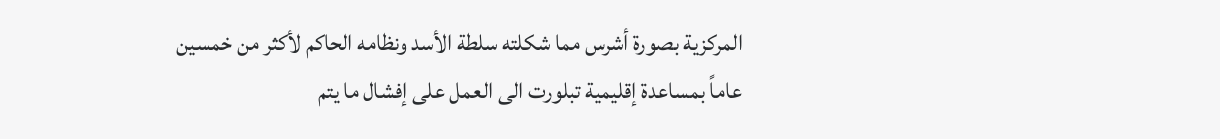المركزية بصورة أشرس مما شكلته سلطة الأسد ونظامه الحاكم لأكثر من خمسين عاماً بمساعدة إقليمية تبلورت الى العمل على إفشال ما يتم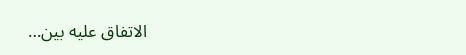الاتفاق عليه بين…